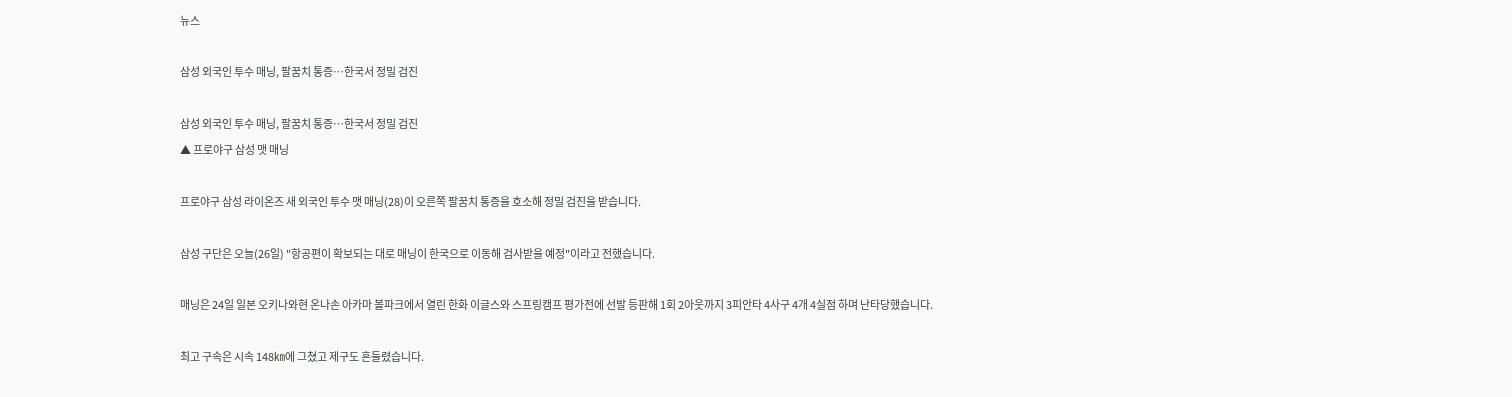뉴스

삼성 외국인 투수 매닝, 팔꿈치 통증…한국서 정밀 검진

삼성 외국인 투수 매닝, 팔꿈치 통증…한국서 정밀 검진
▲ 프로야구 삼성 맷 매닝

프로야구 삼성 라이온즈 새 외국인 투수 맷 매닝(28)이 오른쪽 팔꿈치 통증을 호소해 정밀 검진을 받습니다.

삼성 구단은 오늘(26일) "항공편이 확보되는 대로 매닝이 한국으로 이동해 검사받을 예정"이라고 전했습니다.

매닝은 24일 일본 오키나와현 온나손 아카마 볼파크에서 열린 한화 이글스와 스프링캠프 평가전에 선발 등판해 1회 2아웃까지 3피안타 4사구 4개 4실점 하며 난타당했습니다.

최고 구속은 시속 148㎞에 그쳤고 제구도 흔들렸습니다.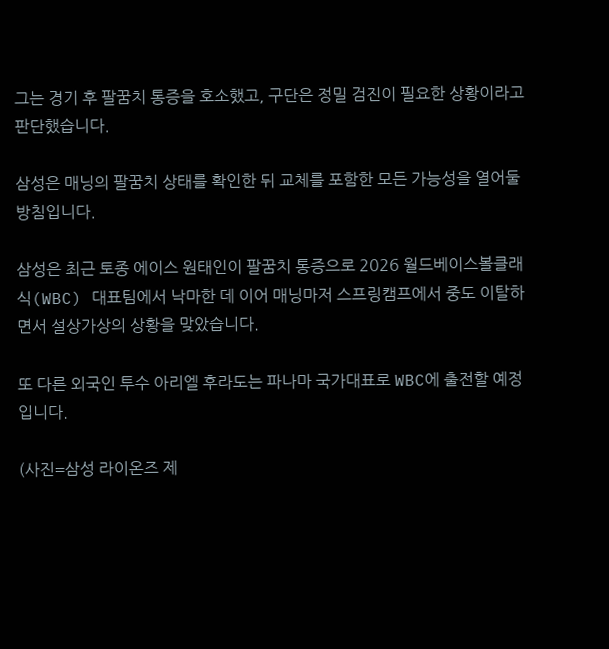그는 경기 후 팔꿈치 통증을 호소했고, 구단은 정밀 검진이 필요한 상황이라고 판단했습니다.

삼성은 매닝의 팔꿈치 상태를 확인한 뒤 교체를 포함한 모든 가능성을 열어둘 방침입니다.

삼성은 최근 토종 에이스 원태인이 팔꿈치 통증으로 2026 월드베이스볼클래식(WBC) 대표팀에서 낙마한 데 이어 매닝마저 스프링캠프에서 중도 이탈하면서 설상가상의 상황을 맞았습니다.

또 다른 외국인 투수 아리엘 후라도는 파나마 국가대표로 WBC에 출전할 예정입니다.

(사진=삼성 라이온즈 제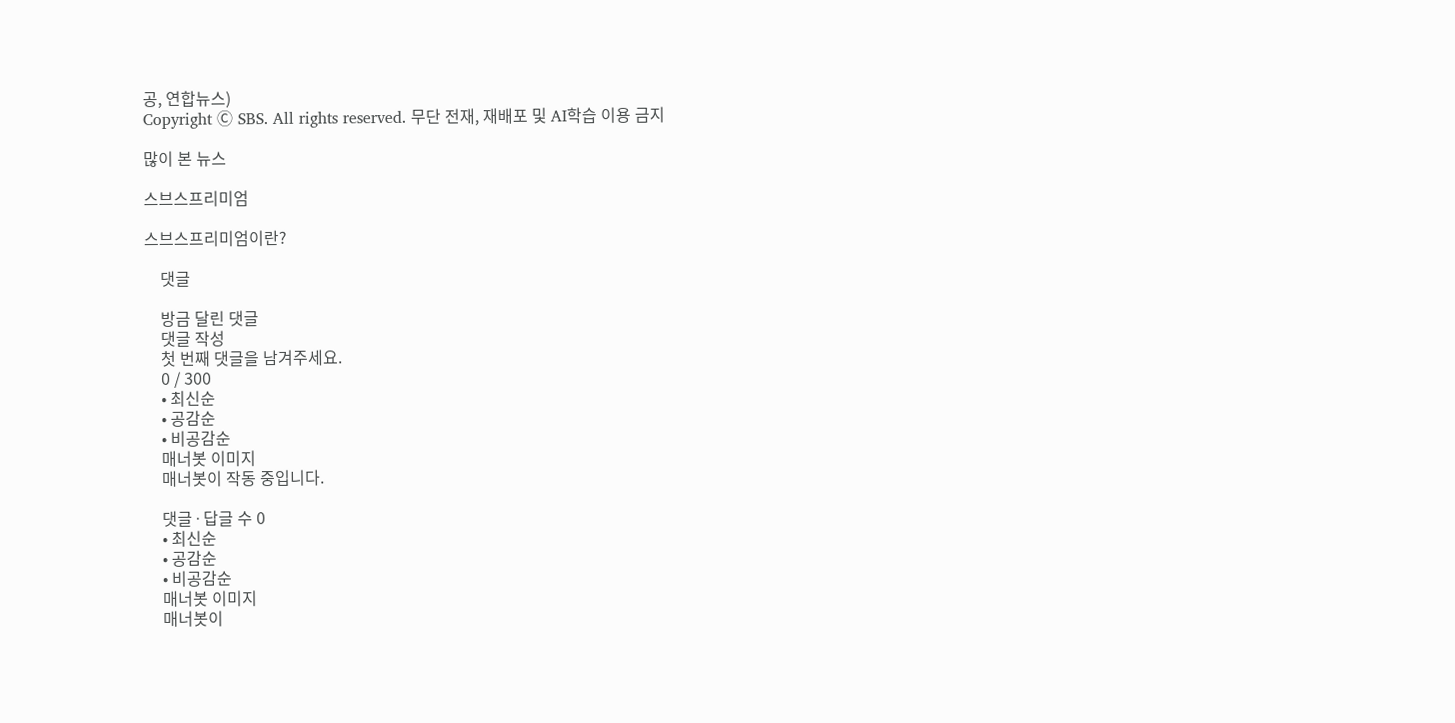공, 연합뉴스)
Copyright Ⓒ SBS. All rights reserved. 무단 전재, 재배포 및 AI학습 이용 금지

많이 본 뉴스

스브스프리미엄

스브스프리미엄이란?

    댓글

    방금 달린 댓글
    댓글 작성
    첫 번째 댓글을 남겨주세요.
    0 / 300
    • 최신순
    • 공감순
    • 비공감순
    매너봇 이미지
    매너봇이 작동 중입니다.

    댓글 ∙ 답글 수 0
    • 최신순
    • 공감순
    • 비공감순
    매너봇 이미지
    매너봇이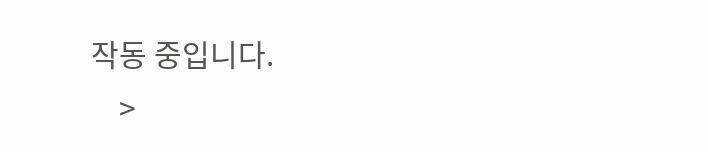작동 중입니다.
    >